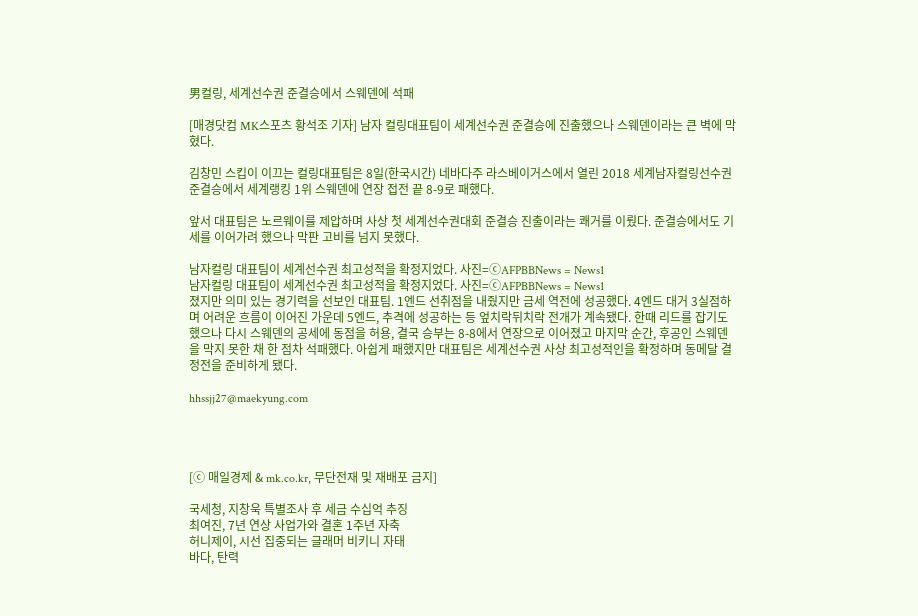男컬링, 세계선수권 준결승에서 스웨덴에 석패

[매경닷컴 MK스포츠 황석조 기자] 남자 컬링대표팀이 세계선수권 준결승에 진출했으나 스웨덴이라는 큰 벽에 막혔다.

김창민 스킵이 이끄는 컬링대표팀은 8일(한국시간) 네바다주 라스베이거스에서 열린 2018 세계남자컬링선수권 준결승에서 세계랭킹 1위 스웨덴에 연장 접전 끝 8-9로 패했다.

앞서 대표팀은 노르웨이를 제압하며 사상 첫 세계선수권대회 준결승 진출이라는 쾌거를 이뤘다. 준결승에서도 기세를 이어가려 했으나 막판 고비를 넘지 못했다.

남자컬링 대표팀이 세계선수권 최고성적을 확정지었다. 사진=ⓒAFPBBNews = News1
남자컬링 대표팀이 세계선수권 최고성적을 확정지었다. 사진=ⓒAFPBBNews = News1
졌지만 의미 있는 경기력을 선보인 대표팀. 1엔드 선취점을 내줬지만 금세 역전에 성공했다. 4엔드 대거 3실점하며 어려운 흐름이 이어진 가운데 5엔드, 추격에 성공하는 등 엎치락뒤치락 전개가 계속됐다. 한때 리드를 잡기도 했으나 다시 스웨덴의 공세에 동점을 허용, 결국 승부는 8-8에서 연장으로 이어졌고 마지막 순간, 후공인 스웨덴을 막지 못한 채 한 점차 석패했다. 아쉽게 패했지만 대표팀은 세계선수권 사상 최고성적인을 확정하며 동메달 결정전을 준비하게 됐다.

hhssjj27@maekyung.com




[ⓒ 매일경제 & mk.co.kr, 무단전재 및 재배포 금지]

국세청, 지창욱 특별조사 후 세금 수십억 추징
최여진, 7년 연상 사업가와 결혼 1주년 자축
허니제이, 시선 집중되는 글래머 비키니 자태
바다, 탄력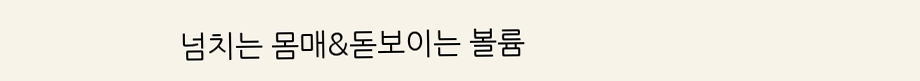넘치는 몸매&돋보이는 볼륨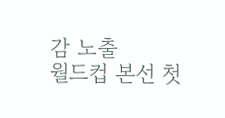감 노출
월드컵 본선 첫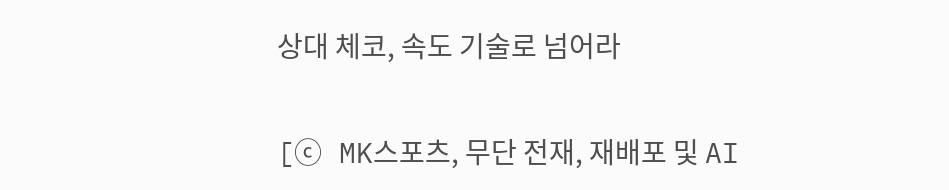상대 체코, 속도 기술로 넘어라

[ⓒ MK스포츠, 무단 전재, 재배포 및 AI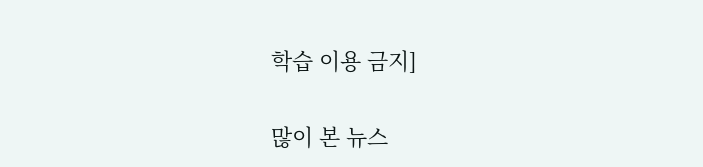학습 이용 금지]

많이 본 뉴스